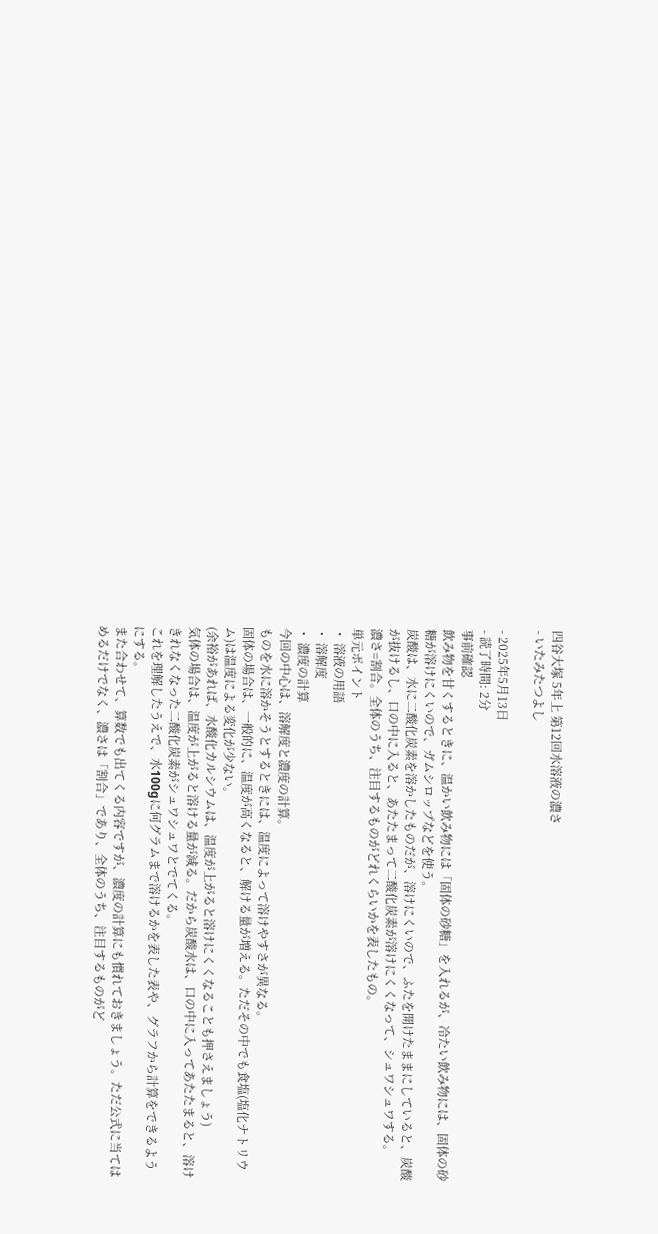四谷大塚 5年上 第12回水溶液の濃さ
- いたみたつよし

- 2025年5月13日
- 読了時間: 2分
事前確認
飲み物を甘くするときに、温かい飲み物には「固体の砂糖」を入れるが、冷たい飲み物には、固体の砂
糖が溶けにくいので、ガムシロップなどを使う。
炭酸は、水に二酸化炭素を溶かしたものだが、溶けにくいので、ふたを開けたままにしていると、炭酸
が抜けるし、口の中に入ると、あたたまって二酸化炭素が溶けにくくなって、シュワシュワする。
濃さ=割合。全体のうち、注目するものがどれくらいかを表したもの。
単元ポイント
・ 溶液の用語
・ 溶解度
・ 濃度の計算
今回の中心は、溶解度と濃度の計算。
ものを水に溶かそうとするときには、温度によって溶けやすさが異なる。
固体の場合は、一般的に、温度が高くなると、解ける量が増える。ただその中でも食塩(塩化ナトリウ
ム)は温度による変化が少ない。
(余裕があれば、水酸化カルシウムは、温度が上がると溶けにくくなることも押さえましょう)
気体の場合は、温度が上がると溶ける量が減る。だから炭酸水は、口の中に入ってあたたまると、溶け
きれなくなった二酸化炭素がシュワシュワとでてくる。
これを理解したうえで、水100gに何グラムまで溶けるかを表した表や、グラフから計算をできるよう
にする。
また合わせて、算数でも出てくる内容ですが、濃度の計算にも慣れておきましょう。ただ公式に当ては
めるだけでなく、濃さは「割合」であり、全体のうち、注目するものがど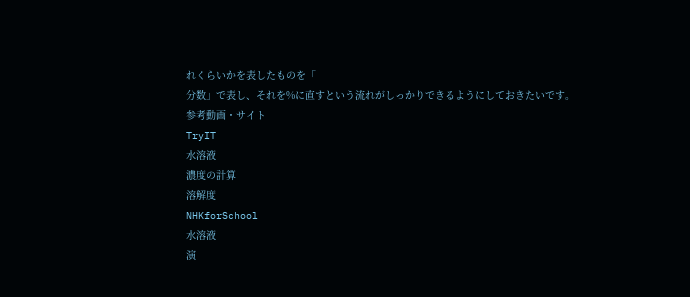れくらいかを表したものを「
分数」で表し、それを%に直すという流れがしっかりできるようにしておきたいです。
参考動画・サイト
TryIT
水溶液
濃度の計算
溶解度
NHKforSchool
水溶液
演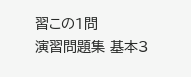習この1問
演習問題集 基本3